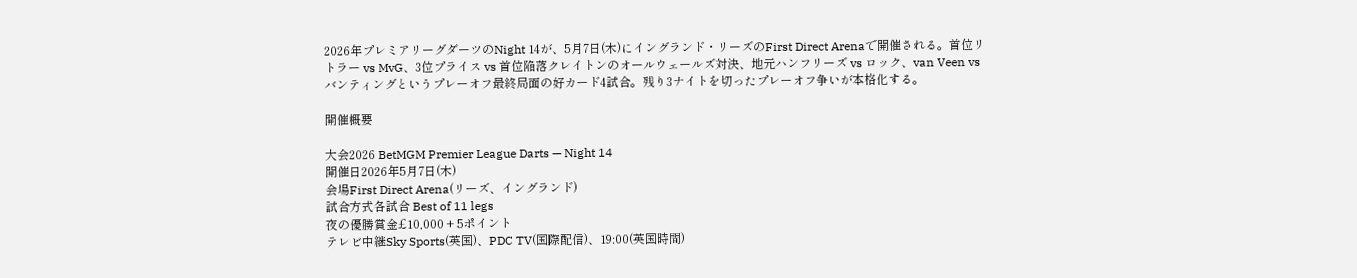2026年プレミアリーグダーツのNight 14が、5月7日(木)にイングランド・リーズのFirst Direct Arenaで開催される。首位リトラー vs MvG、3位プライス vs 首位陥落クレイトンのオールウェールズ対決、地元ハンフリーズ vs ロック、van Veen vs バンティングというプレーオフ最終局面の好カード4試合。残り3ナイトを切ったプレーオフ争いが本格化する。

開催概要

大会2026 BetMGM Premier League Darts — Night 14
開催日2026年5月7日(木)
会場First Direct Arena(リーズ、イングランド)
試合方式各試合 Best of 11 legs
夜の優勝賞金£10,000 + 5ポイント
テレビ中継Sky Sports(英国)、PDC TV(国際配信)、19:00(英国時間)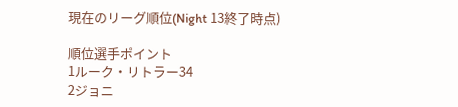現在のリーグ順位(Night 13終了時点)

順位選手ポイント
1ルーク・リトラー34
2ジョニ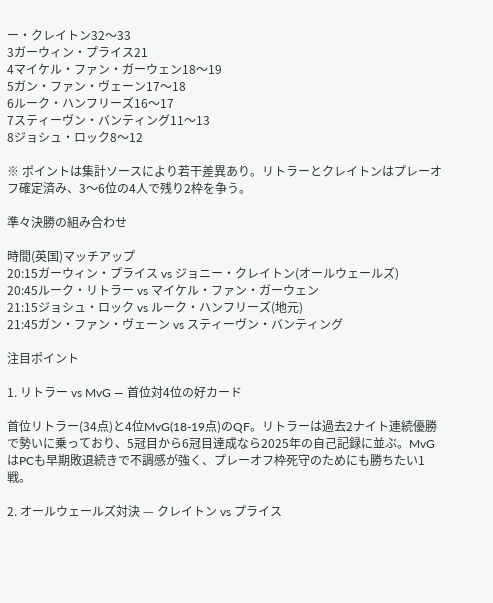ー・クレイトン32〜33
3ガーウィン・プライス21
4マイケル・ファン・ガーウェン18〜19
5ガン・ファン・ヴェーン17〜18
6ルーク・ハンフリーズ16〜17
7スティーヴン・バンティング11〜13
8ジョシュ・ロック8〜12

※ ポイントは集計ソースにより若干差異あり。リトラーとクレイトンはプレーオフ確定済み、3〜6位の4人で残り2枠を争う。

準々決勝の組み合わせ

時間(英国)マッチアップ
20:15ガーウィン・プライス vs ジョニー・クレイトン(オールウェールズ)
20:45ルーク・リトラー vs マイケル・ファン・ガーウェン
21:15ジョシュ・ロック vs ルーク・ハンフリーズ(地元)
21:45ガン・ファン・ヴェーン vs スティーヴン・バンティング

注目ポイント

1. リトラー vs MvG — 首位対4位の好カード

首位リトラー(34点)と4位MvG(18-19点)のQF。リトラーは過去2ナイト連続優勝で勢いに乗っており、5冠目から6冠目達成なら2025年の自己記録に並ぶ。MvGはPCも早期敗退続きで不調感が強く、プレーオフ枠死守のためにも勝ちたい1戦。

2. オールウェールズ対決 — クレイトン vs プライス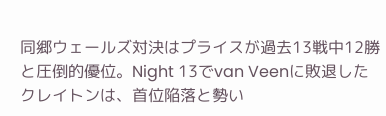同郷ウェールズ対決はプライスが過去13戦中12勝と圧倒的優位。Night 13でvan Veenに敗退したクレイトンは、首位陥落と勢い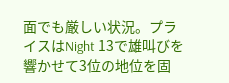面でも厳しい状況。プライスはNight 13で雄叫びを響かせて3位の地位を固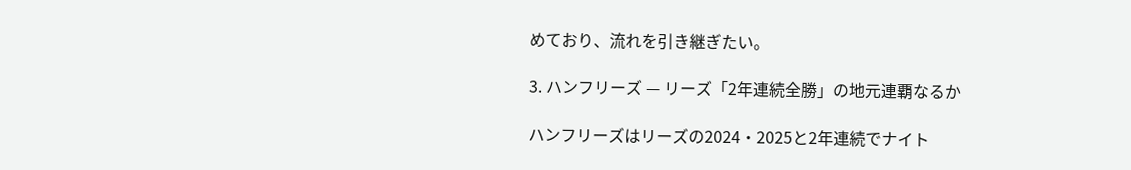めており、流れを引き継ぎたい。

3. ハンフリーズ — リーズ「2年連続全勝」の地元連覇なるか

ハンフリーズはリーズの2024・2025と2年連続でナイト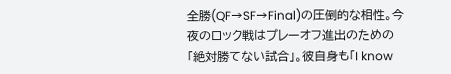全勝(QF→SF→Final)の圧倒的な相性。今夜のロック戦はプレーオフ進出のための「絶対勝てない試合」。彼自身も「I know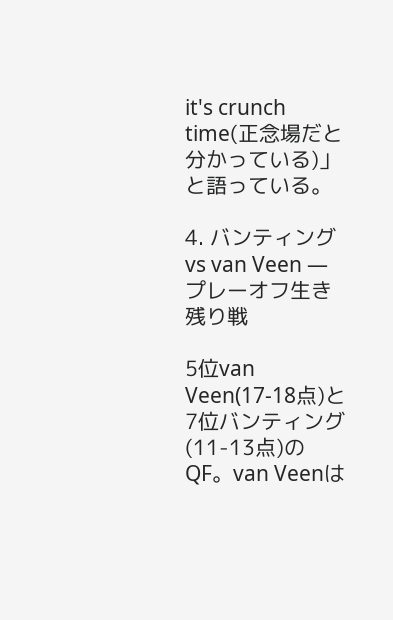it's crunch time(正念場だと分かっている)」と語っている。

4. バンティング vs van Veen — プレーオフ生き残り戦

5位van Veen(17-18点)と7位バンティング(11-13点)のQF。van Veenは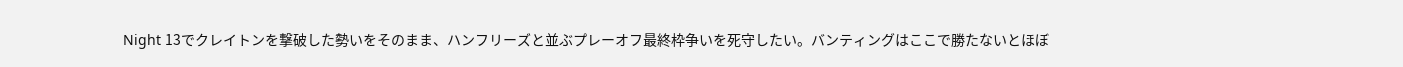Night 13でクレイトンを撃破した勢いをそのまま、ハンフリーズと並ぶプレーオフ最終枠争いを死守したい。バンティングはここで勝たないとほぼ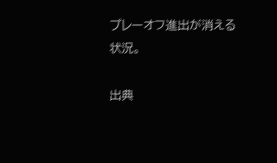プレーオフ進出が消える状況。

出典